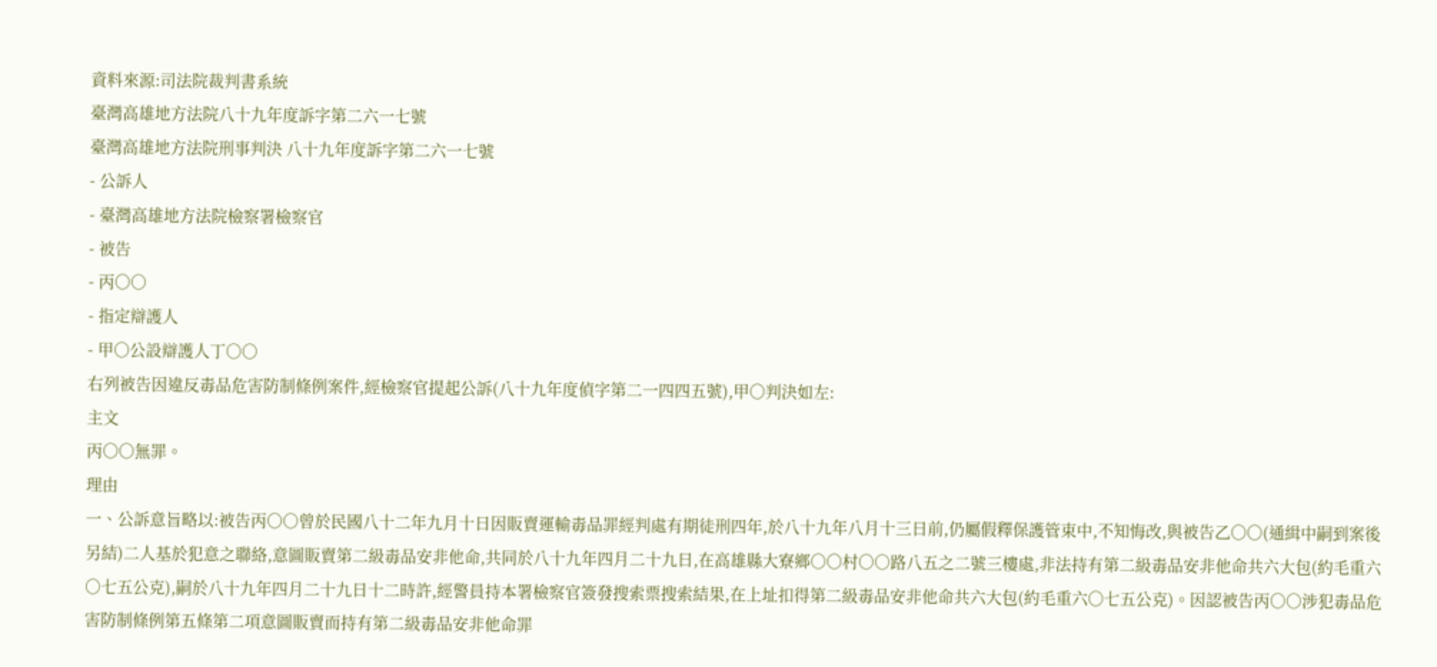資料來源:司法院裁判書系統
臺灣高雄地方法院八十九年度訴字第二六一七號
臺灣高雄地方法院刑事判決 八十九年度訴字第二六一七號
- 公訴人
- 臺灣高雄地方法院檢察署檢察官
- 被告
- 丙○○
- 指定辯護人
- 甲○公設辯護人丁○○
右列被告因違反毒品危害防制條例案件,經檢察官提起公訴(八十九年度偵字第二一四四五號),甲○判決如左:
主文
丙○○無罪。
理由
一、公訴意旨略以:被告丙○○曾於民國八十二年九月十日因販賣運輸毒品罪經判處有期徒刑四年,於八十九年八月十三日前,仍屬假釋保護管束中,不知悔改,與被告乙○○(通緝中嗣到案後另結)二人基於犯意之聯絡,意圖販賣第二級毒品安非他命,共同於八十九年四月二十九日,在高雄縣大寮鄉○○村○○路八五之二號三樓處,非法持有第二級毒品安非他命共六大包(約毛重六○七五公克),嗣於八十九年四月二十九日十二時許,經警員持本署檢察官簽發搜索票搜索結果,在上址扣得第二級毒品安非他命共六大包(約毛重六○七五公克)。因認被告丙○○涉犯毒品危害防制條例第五條第二項意圖販賣而持有第二級毒品安非他命罪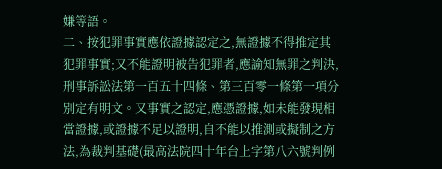嫌等語。
二、按犯罪事實應依證據認定之,無證據不得推定其犯罪事實;又不能證明被告犯罪者,應諭知無罪之判決,刑事訴訟法第一百五十四條、第三百零一條第一項分別定有明文。又事實之認定,應憑證據,如未能發現相當證據,或證據不足以證明,自不能以推測或擬制之方法,為裁判基礎(最高法院四十年台上字第八六號判例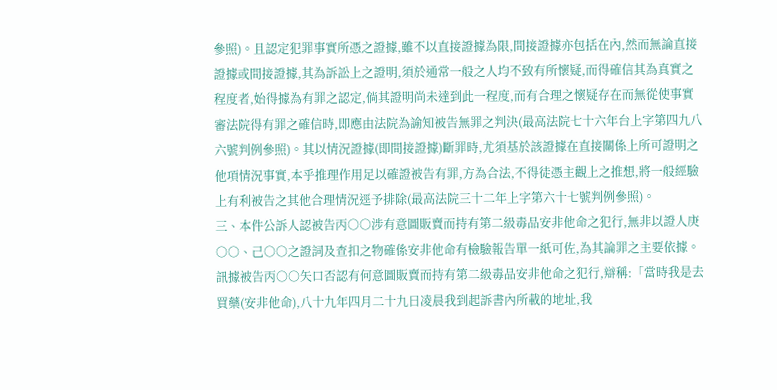參照)。且認定犯罪事實所憑之證據,雖不以直接證據為限,間接證據亦包括在內,然而無論直接證據或間接證據,其為訴訟上之證明,須於通常一般之人均不致有所懷疑,而得確信其為真實之程度者,始得據為有罪之認定,倘其證明尚未達到此一程度,而有合理之懷疑存在而無從使事實審法院得有罪之確信時,即應由法院為諭知被告無罪之判決(最高法院七十六年台上字第四九八六號判例參照)。其以情況證據(即間接證據)斷罪時,尤須基於該證據在直接關係上所可證明之他項情況事實,本乎推理作用足以確證被告有罪,方為合法,不得徒憑主觀上之推想,將一般經驗上有利被告之其他合理情況逕予排除(最高法院三十二年上字第六十七號判例參照)。
三、本件公訴人認被告丙○○涉有意圖販賣而持有第二級毒品安非他命之犯行,無非以證人庚○○、己○○之證詞及查扣之物確係安非他命有檢驗報告單一紙可佐,為其論罪之主要依據。訊據被告丙○○矢口否認有何意圖販賣而持有第二級毒品安非他命之犯行,辯稱:「當時我是去買藥(安非他命),八十九年四月二十九日凌晨我到起訴書內所載的地址,我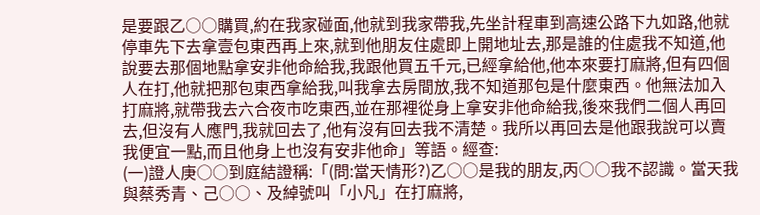是要跟乙○○購買,約在我家碰面,他就到我家帶我,先坐計程車到高速公路下九如路,他就停車先下去拿壹包東西再上來,就到他朋友住處即上開地址去,那是誰的住處我不知道,他說要去那個地點拿安非他命給我,我跟他買五千元,已經拿給他,他本來要打麻將,但有四個人在打,他就把那包東西拿給我,叫我拿去房間放,我不知道那包是什麼東西。他無法加入打麻將,就帶我去六合夜市吃東西,並在那裡從身上拿安非他命給我,後來我們二個人再回去,但沒有人應門,我就回去了,他有沒有回去我不清楚。我所以再回去是他跟我說可以賣我便宜一點,而且他身上也沒有安非他命」等語。經查:
(一)證人庚○○到庭結證稱:「(問:當天情形?)乙○○是我的朋友,丙○○我不認識。當天我與蔡秀青、己○○、及綽號叫「小凡」在打麻將,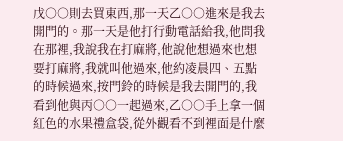戊○○則去買東西,那一天乙○○進來是我去開門的。那一天是他打行動電話給我,他問我在那裡,我說我在打麻將,他說他想過來也想要打麻將,我就叫他過來,他約凌晨四、五點的時候過來,按門鈴的時候是我去開門的,我看到他與丙○○一起過來,乙○○手上拿一個紅色的水果禮盒袋,從外觀看不到裡面是什麼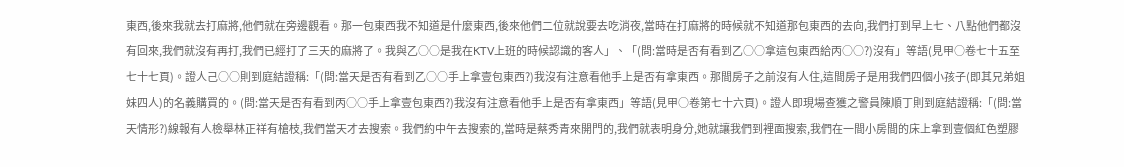東西,後來我就去打麻將,他們就在旁邊觀看。那一包東西我不知道是什麼東西,後來他們二位就說要去吃消夜,當時在打麻將的時候就不知道那包東西的去向,我們打到早上七、八點他們都沒有回來,我們就沒有再打,我們已經打了三天的麻將了。我與乙○○是我在KTV上班的時候認識的客人」、「(問:當時是否有看到乙○○拿這包東西給丙○○?)沒有」等語(見甲○卷七十五至七十七頁)。證人己○○則到庭結證稱:「(問:當天是否有看到乙○○手上拿壹包東西?)我沒有注意看他手上是否有拿東西。那間房子之前沒有人住,這間房子是用我們四個小孩子(即其兄弟姐妹四人)的名義購買的。(問:當天是否有看到丙○○手上拿壹包東西?)我沒有注意看他手上是否有拿東西」等語(見甲○卷第七十六頁)。證人即現場查獲之警員陳順丁則到庭結證稱:「(問:當天情形?)線報有人檢舉林正祥有槍枝,我們當天才去搜索。我們約中午去搜索的,當時是蔡秀青來開門的,我們就表明身分,她就讓我們到裡面搜索,我們在一間小房間的床上拿到壹個紅色塑膠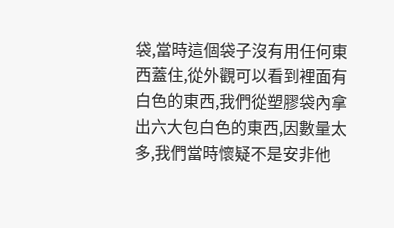袋,當時這個袋子沒有用任何東西蓋住,從外觀可以看到裡面有白色的東西,我們從塑膠袋內拿出六大包白色的東西,因數量太多,我們當時懷疑不是安非他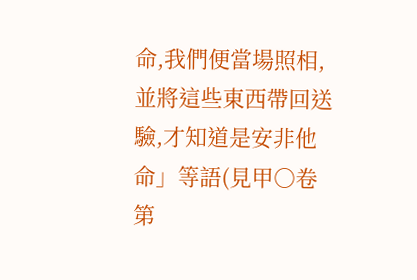命,我們便當場照相,並將這些東西帶回送驗,才知道是安非他命」等語(見甲○卷第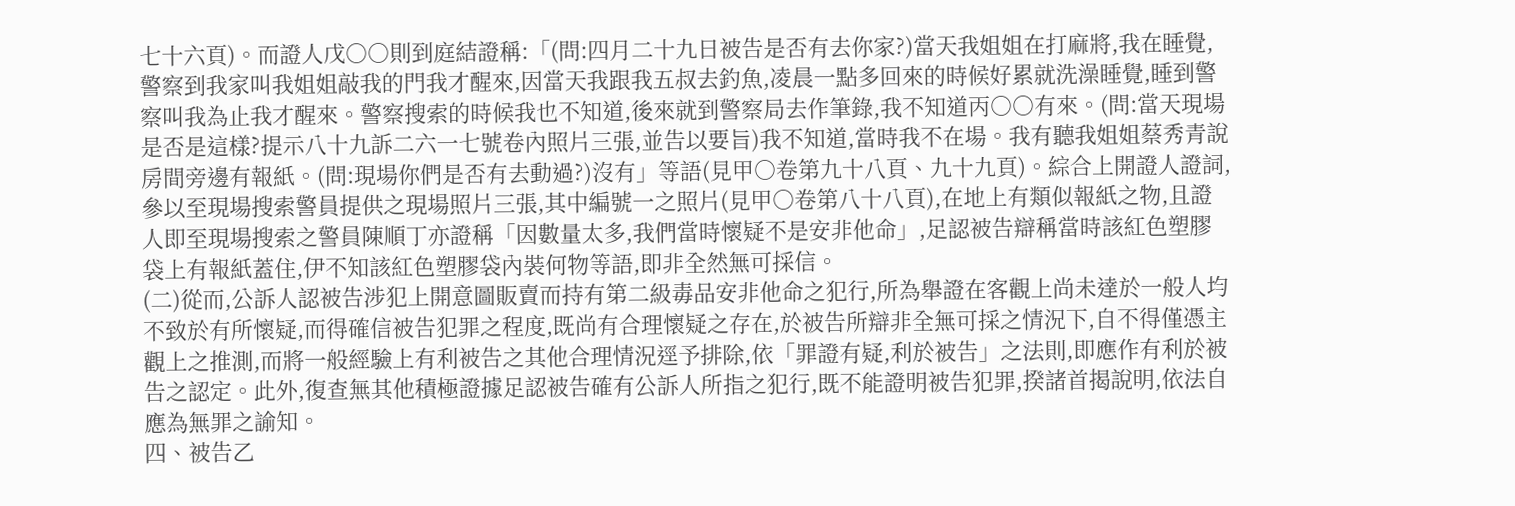七十六頁)。而證人戊○○則到庭結證稱:「(問:四月二十九日被告是否有去你家?)當天我姐姐在打麻將,我在睡覺,警察到我家叫我姐姐敲我的門我才醒來,因當天我跟我五叔去釣魚,凌晨一點多回來的時候好累就洗澡睡覺,睡到警察叫我為止我才醒來。警察搜索的時候我也不知道,後來就到警察局去作筆錄,我不知道丙○○有來。(問:當天現場是否是這樣?提示八十九訴二六一七號卷內照片三張,並告以要旨)我不知道,當時我不在場。我有聽我姐姐蔡秀青說房間旁邊有報紙。(問:現場你們是否有去動過?)沒有」等語(見甲○卷第九十八頁、九十九頁)。綜合上開證人證詞,參以至現場搜索警員提供之現場照片三張,其中編號一之照片(見甲○卷第八十八頁),在地上有類似報紙之物,且證人即至現場搜索之警員陳順丁亦證稱「因數量太多,我們當時懷疑不是安非他命」,足認被告辯稱當時該紅色塑膠袋上有報紙蓋住,伊不知該紅色塑膠袋內裝何物等語,即非全然無可採信。
(二)從而,公訴人認被告涉犯上開意圖販賣而持有第二級毒品安非他命之犯行,所為舉證在客觀上尚未達於一般人均不致於有所懷疑,而得確信被告犯罪之程度,既尚有合理懷疑之存在,於被告所辯非全無可採之情況下,自不得僅憑主觀上之推測,而將一般經驗上有利被告之其他合理情況逕予排除,依「罪證有疑,利於被告」之法則,即應作有利於被告之認定。此外,復查無其他積極證據足認被告確有公訴人所指之犯行,既不能證明被告犯罪,揆諸首揭說明,依法自應為無罪之諭知。
四、被告乙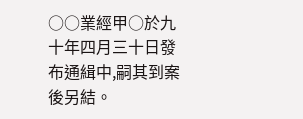○○業經甲○於九十年四月三十日發布通緝中,嗣其到案後另結。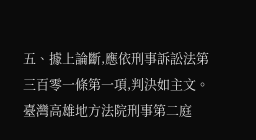五、據上論斷,應依刑事訴訟法第三百零一條第一項,判決如主文。
臺灣高雄地方法院刑事第二庭